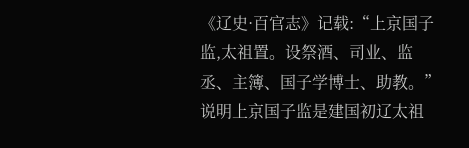《辽史·百官志》记载:“上京国子监,太祖置。设祭酒、司业、监丞、主簿、国子学博士、助教。”说明上京国子监是建国初辽太祖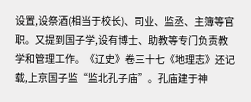设置,设祭酒(相当于校长)、司业、监丞、主簿等官职。又提到国子学,设有博士、助教等专门负责教学和管理工作。《辽史》卷三十七《地理志》还记载,上京国子监“监北孔子庙”。孔庙建于神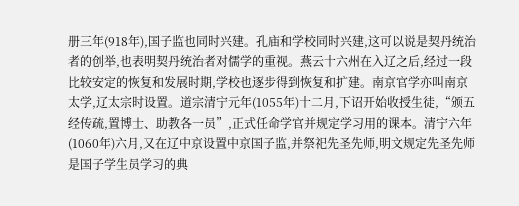册三年(918年),国子监也同时兴建。孔庙和学校同时兴建,这可以说是契丹统治者的创举,也表明契丹统治者对儒学的重视。燕云十六州在入辽之后,经过一段比较安定的恢复和发展时期,学校也逐步得到恢复和扩建。南京官学亦叫南京太学,辽太宗时设置。道宗清宁元年(1055年)十二月,下诏开始收授生徒,“颁五经传疏,置博士、助教各一员”,正式任命学官并规定学习用的课本。清宁六年(1060年)六月,又在辽中京设置中京国子监,并祭祀先圣先师,明文规定先圣先师是国子学生员学习的典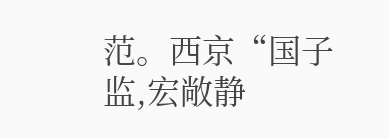范。西京“国子监,宏敞静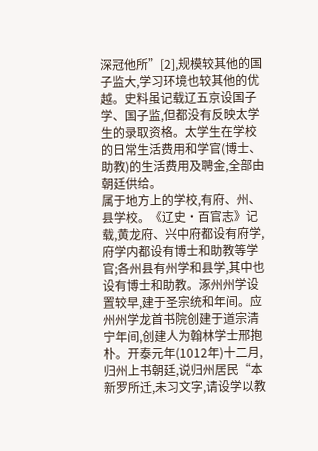深冠他所”[2],规模较其他的国子监大,学习环境也较其他的优越。史料虽记载辽五京设国子学、国子监,但都没有反映太学生的录取资格。太学生在学校的日常生活费用和学官(博士、助教)的生活费用及聘金,全部由朝廷供给。
属于地方上的学校,有府、州、县学校。《辽史·百官志》记载,黄龙府、兴中府都设有府学,府学内都设有博士和助教等学官;各州县有州学和县学,其中也设有博士和助教。涿州州学设置较早,建于圣宗统和年间。应州州学龙首书院创建于道宗清宁年间,创建人为翰林学士邢抱朴。开泰元年(1012年)十二月,归州上书朝廷,说归州居民“本新罗所迁,未习文字,请设学以教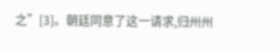之”[3]。朝廷同意了这一请求,归州州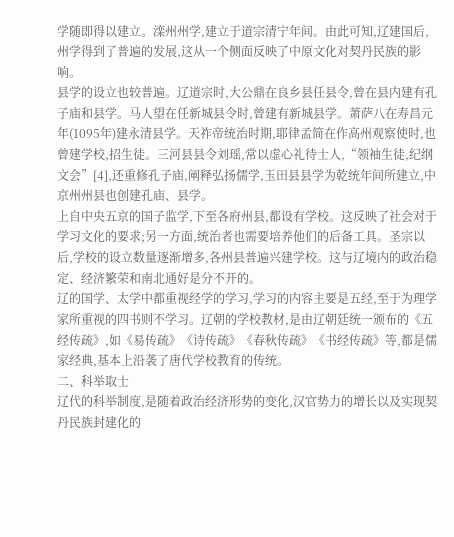学随即得以建立。滦州州学,建立于道宗清宁年间。由此可知,辽建国后,州学得到了普遍的发展,这从一个侧面反映了中原文化对契丹民族的影响。
县学的设立也较普遍。辽道宗时,大公鼎在良乡县任县令,曾在县内建有孔子庙和县学。马人望在任新城县令时,曾建有新城县学。萧萨八在寿昌元年(1095年)建永清县学。天祚帝统治时期,耶律孟简在作高州观察使时,也曾建学校,招生徒。三河县县令刘瑶,常以虚心礼待士人,“领袖生徒,纪纲文会”[4],还重修孔子庙,阐释弘扬儒学,玉田县县学为乾统年间所建立,中京州州县也创建孔庙、县学。
上自中央五京的国子监学,下至各府州县,都设有学校。这反映了社会对于学习文化的要求;另一方面,统治者也需要培养他们的后备工具。圣宗以后,学校的设立数量逐渐增多,各州县普遍兴建学校。这与辽境内的政治稳定、经济繁荣和南北通好是分不开的。
辽的国学、太学中都重视经学的学习,学习的内容主要是五经,至于为理学家所重视的四书则不学习。辽朝的学校教材,是由辽朝廷统一颁布的《五经传疏》,如《易传疏》《诗传疏》《春秋传疏》《书经传疏》等,都是儒家经典,基本上沿袭了唐代学校教育的传统。
二、科举取士
辽代的科举制度,是随着政治经济形势的变化,汉官势力的增长以及实现契丹民族封建化的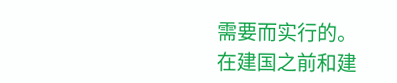需要而实行的。
在建国之前和建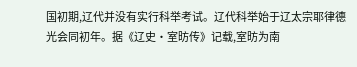国初期,辽代并没有实行科举考试。辽代科举始于辽太宗耶律德光会同初年。据《辽史·室昉传》记载,室昉为南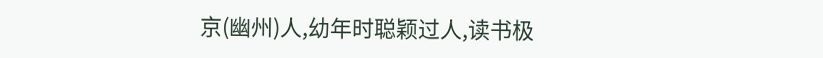京(幽州)人,幼年时聪颖过人,读书极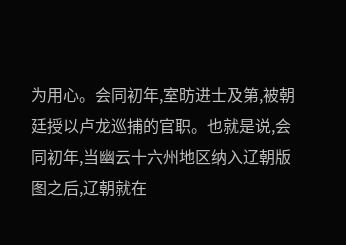为用心。会同初年,室昉进士及第,被朝廷授以卢龙巡捕的官职。也就是说,会同初年,当幽云十六州地区纳入辽朝版图之后,辽朝就在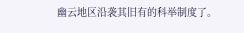幽云地区沿袭其旧有的科举制度了。